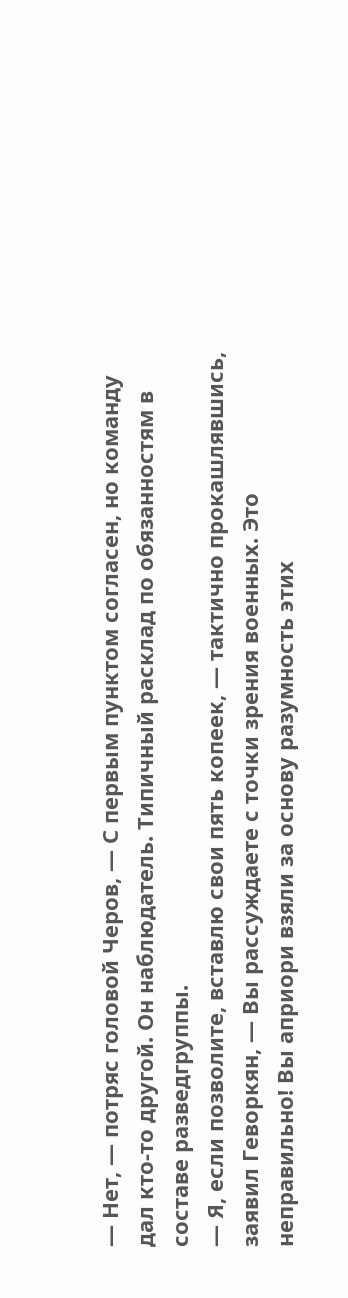— Нет, — потряс головой Черов, — С первым пунктом согласен, но команду дал кто-то другой. Он наблюдатель. Типичный расклад по обязанностям в составе разведгруппы.
— Я, если позволите, вставлю свои пять копеек, — тактично прокашлявшись, заявил Геворкян, — Вы рассуждаете с точки зрения военных. Это неправильно! Вы априори взяли за основу разумность этих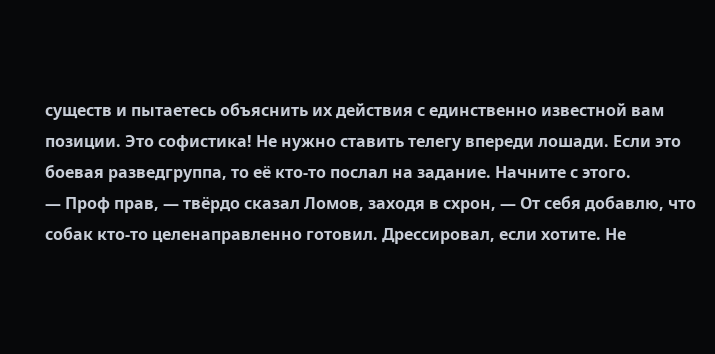существ и пытаетесь объяснить их действия с единственно известной вам позиции. Это софистика! Не нужно ставить телегу впереди лошади. Если это боевая разведгруппа, то её кто-то послал на задание. Начните с этого.
— Проф прав, — твёрдо сказал Ломов, заходя в схрон, — От себя добавлю, что собак кто-то целенаправленно готовил. Дрессировал, если хотите. Не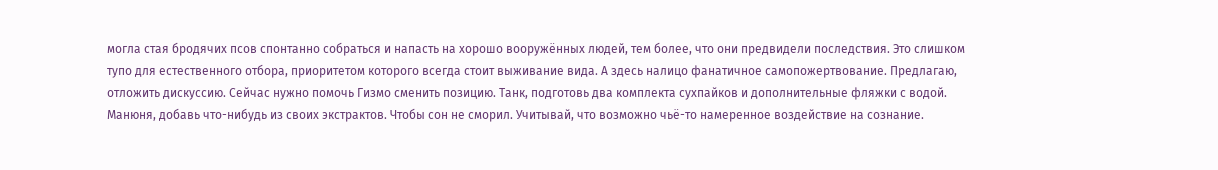могла стая бродячих псов спонтанно собраться и напасть на хорошо вооружённых людей, тем более, что они предвидели последствия. Это слишком тупо для естественного отбора, приоритетом которого всегда стоит выживание вида. А здесь налицо фанатичное самопожертвование. Предлагаю, отложить дискуссию. Сейчас нужно помочь Гизмо сменить позицию. Танк, подготовь два комплекта сухпайков и дополнительные фляжки с водой. Манюня, добавь что-нибудь из своих экстрактов. Чтобы сон не сморил. Учитывай, что возможно чьё-то намеренное воздействие на сознание.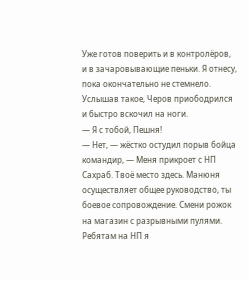Уже готов поверить и в контролёров, и в зачаровывающие пеньки. Я отнесу, пока окончательно не стемнело.
Услышав такое, Черов приободрился и быстро вскочил на ноги.
— Я с тобой, Пешня!
— Нет, — жёстко остудил порыв бойца командир, — Меня прикроет с НП Сахраб. Твоё место здесь. Манюня осуществляет общее руководство, ты боевое сопровождение. Смени рожок на магазин с разрывными пулями. Ребятам на НП я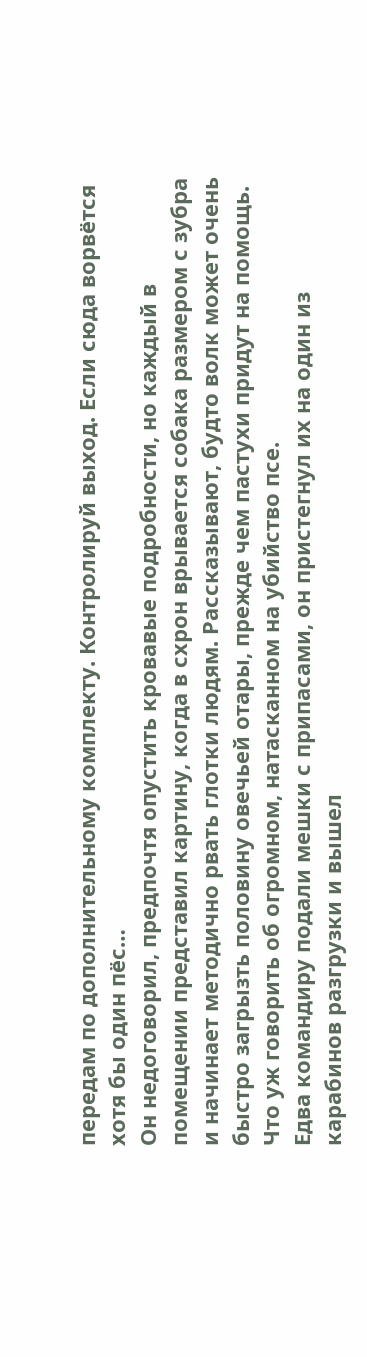передам по дополнительному комплекту. Контролируй выход. Если сюда ворвётся хотя бы один пёс…
Он недоговорил, предпочтя опустить кровавые подробности, но каждый в помещении представил картину, когда в схрон врывается собака размером с зубра и начинает методично рвать глотки людям. Рассказывают, будто волк может очень быстро загрызть половину овечьей отары, прежде чем пастухи придут на помощь. Что уж говорить об огромном, натасканном на убийство псе.
Едва командиру подали мешки с припасами, он пристегнул их на один из карабинов разгрузки и вышел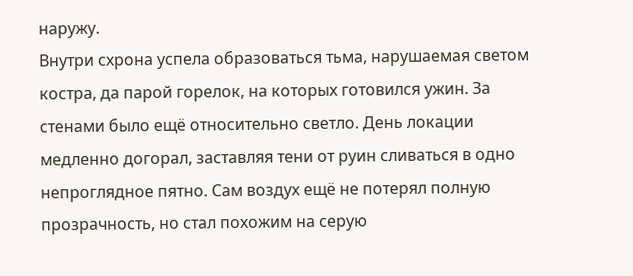наружу.
Внутри схрона успела образоваться тьма, нарушаемая светом костра, да парой горелок, на которых готовился ужин. За стенами было ещё относительно светло. День локации медленно догорал, заставляя тени от руин сливаться в одно непроглядное пятно. Сам воздух ещё не потерял полную прозрачность, но стал похожим на серую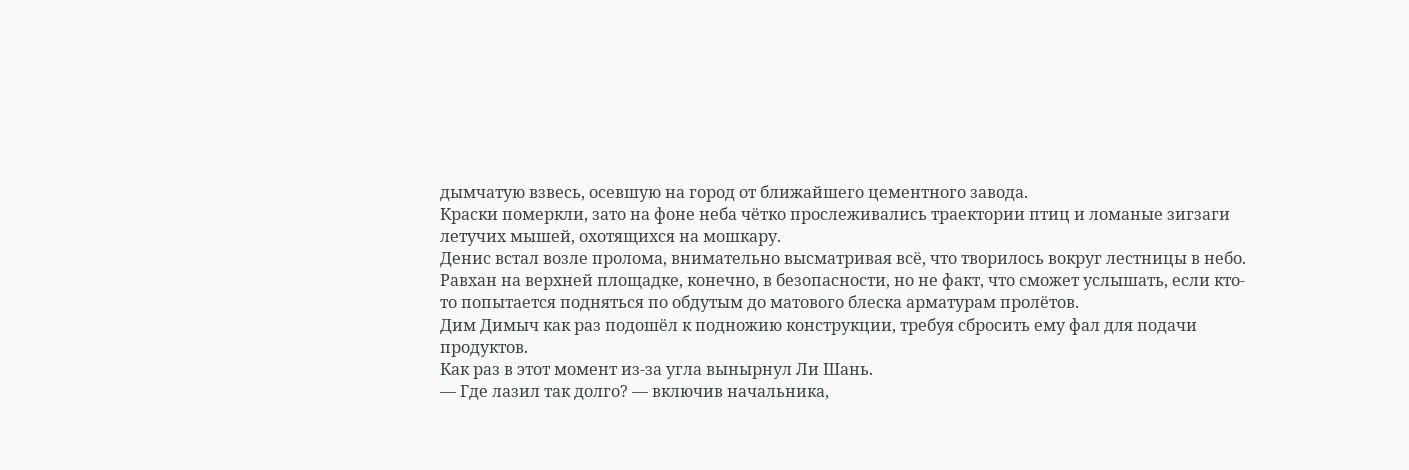дымчатую взвесь, осевшую на город от ближайшего цементного завода.
Краски померкли, зато на фоне неба чётко прослеживались траектории птиц и ломаные зигзаги летучих мышей, охотящихся на мошкару.
Денис встал возле пролома, внимательно высматривая всё, что творилось вокруг лестницы в небо. Равхан на верхней площадке, конечно, в безопасности, но не факт, что сможет услышать, если кто-то попытается подняться по обдутым до матового блеска арматурам пролётов.
Дим Димыч как раз подошёл к подножию конструкции, требуя сбросить ему фал для подачи продуктов.
Как раз в этот момент из-за угла вынырнул Ли Шань.
— Где лазил так долго? — включив начальника,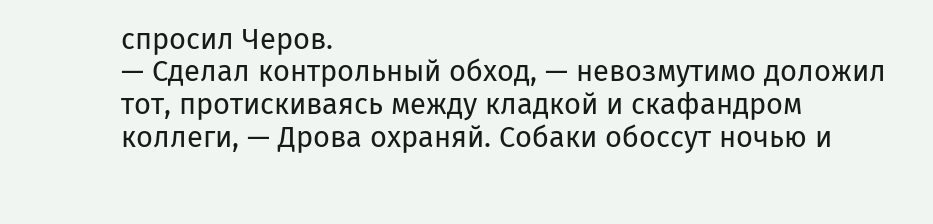спросил Черов.
— Сделал контрольный обход, — невозмутимо доложил тот, протискиваясь между кладкой и скафандром коллеги, — Дрова охраняй. Собаки обоссут ночью и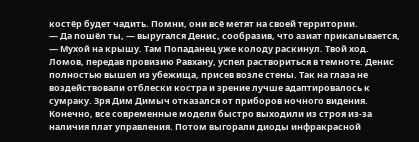костёр будет чадить. Помни, они всё метят на своей территории.
— Да пошёл ты, — выругался Денис, сообразив, что азиат прикалывается, — Мухой на крышу. Там Попаданец уже колоду раскинул. Твой ход.
Ломов, передав провизию Равхану, успел раствориться в темноте. Денис полностью вышел из убежища, присев возле стены. Так на глаза не воздействовали отблески костра и зрение лучше адаптировалось к сумраку. Зря Дим Димыч отказался от приборов ночного видения. Конечно, все современные модели быстро выходили из строя из-за наличия плат управления. Потом выгорали диоды инфракрасной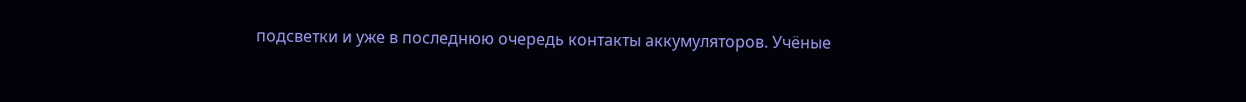подсветки и уже в последнюю очередь контакты аккумуляторов. Учёные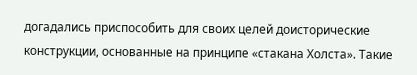догадались приспособить для своих целей доисторические конструкции, основанные на принципе «стакана Холста». Такие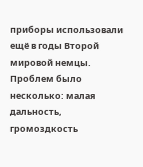приборы использовали ещё в годы Второй мировой немцы. Проблем было несколько: малая дальность, громоздкость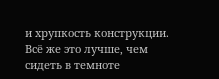и хрупкость конструкции. Всё же это лучше, чем сидеть в темноте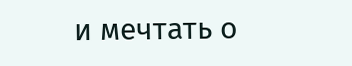и мечтать о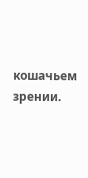кошачьем зрении.